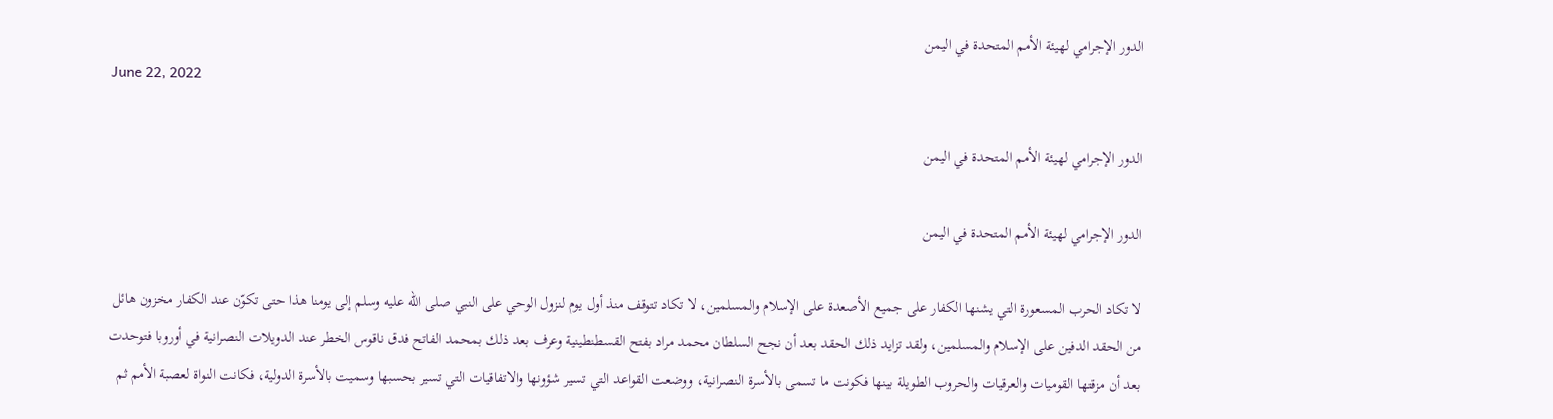الدور الإجرامي لهيئة الأمم المتحدة في اليمن
June 22, 2022

الدور الإجرامي لهيئة الأمم المتحدة في اليمن

الدور الإجرامي لهيئة الأمم المتحدة في اليمن

لا تكاد الحرب المسعورة التي يشنها الكفار على جميع الأصعدة على الإسلام والمسلمين، لا تكاد تتوقف منذ أول يوم لنزول الوحي على النبي صلى الله عليه وسلم إلى يومنا هذا حتى تكوّن عند الكفار مخزون هائل من الحقد الدفين على الإسلام والمسلمين، ولقد تزايد ذلك الحقد بعد أن نجح السلطان محمد مراد بفتح القسطنطينية وعرف بعد ذلك بمحمد الفاتح فدق ناقوس الخطر عند الدويلات النصرانية في أوروبا فتوحدت بعد أن مزقتها القوميات والعرقيات والحروب الطويلة بينها فكونت ما تسمى بالأسرة النصرانية، ووضعت القواعد التي تسير شؤونها والاتفاقيات التي تسير بحسبها وسميت بالأسرة الدولية، فكانت النواة لعصبة الأمم ثم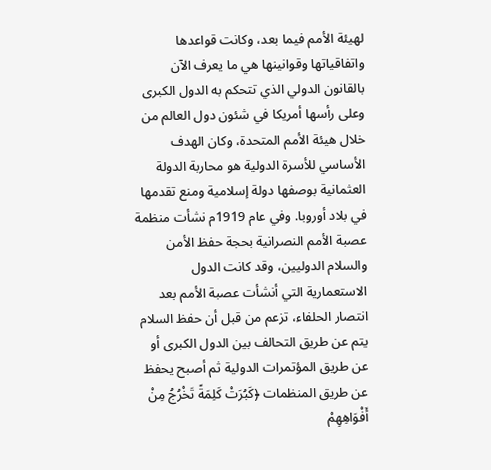لهيئة الأمم فيما بعد، وكانت قواعدها واتفاقياتها وقوانينها هي ما يعرف الآن بالقانون الدولي الذي تتحكم به الدول الكبرى وعلى رأسها أمريكا في شئون دول العالم من خلال هيئة الأمم المتحدة، وكان الهدف الأساسي للأسرة الدولية هو محاربة الدولة العثمانية بوصفها دولة إسلامية ومنع تقدمها في بلاد أوروبا. وفي عام 1919م نشأت منظمة عصبة الأمم النصرانية بحجة حفظ الأمن والسلام الدوليين، وقد كانت الدول الاستعمارية التي أنشأت عصبة الأمم بعد انتصار الحلفاء، تزعم من قبل أن حفظ السلام يتم عن طريق التحالف بين الدول الكبرى أو عن طريق المؤتمرات الدولية ثم أصبح يحفظ عن طريق المنظمات ﴿كَبُرَتْ كَلِمَةً تَخْرُجُ مِنْ أَفْوَاهِهِمْ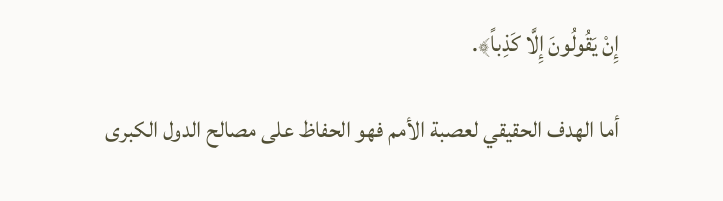إِنْ يَقُولُونَ إِلَّا كَذِباً﴾.

أما الهدف الحقيقي لعصبة الأمم فهو الحفاظ على مصالح الدول الكبرى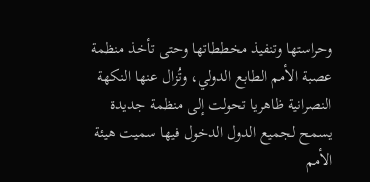وحراستها وتنفيذ مخططاتها وحتى تأخذ منظمة عصبة الأمم الطابع الدولي، وتُزال عنها النكهة النصرانية ظاهريا تحولت إلى منظمة جديدة يسمح لجميع الدول الدخول فيها سميت هيئة الأمم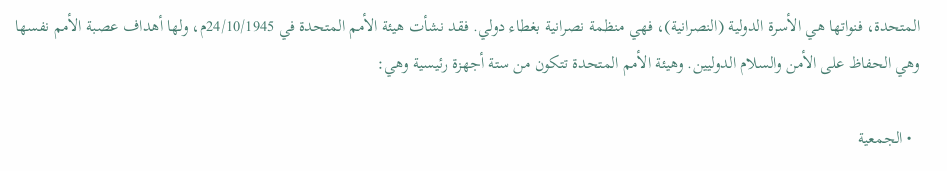المتحدة، فنواتها هي الأسرة الدولية (النصرانية)، فهي منظمة نصرانية بغطاء دولي. فقد نشأت هيئة الأمم المتحدة في 24/10/1945م، ولها أهداف عصبة الأمم نفسها وهي الحفاظ على الأمن والسلام الدوليين. وهيئة الأمم المتحدة تتكون من ستة أجهزة رئيسية وهي:

  • الجمعية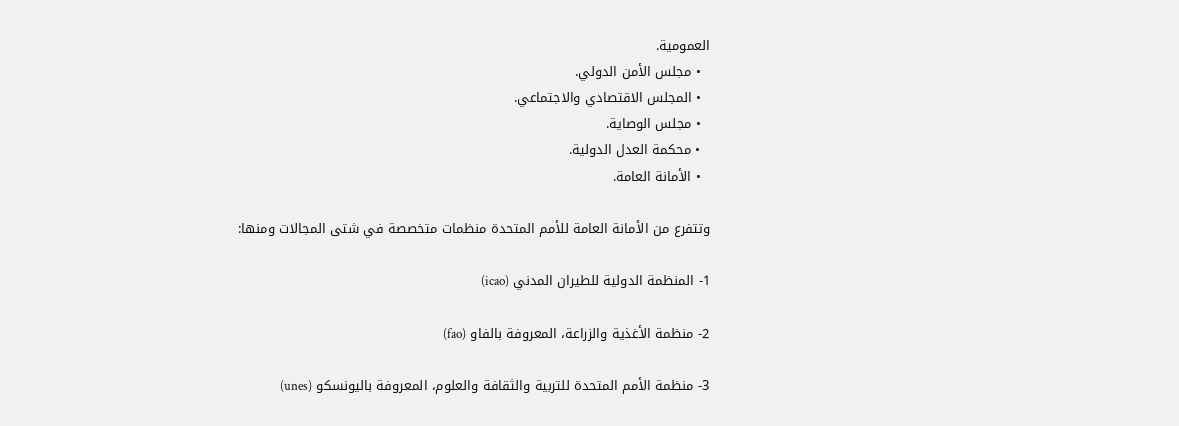العمومية.
  • مجلس الأمن الدولي.
  • المجلس الاقتصادي والاجتماعي.
  • مجلس الوصاية.
  • محكمة العدل الدولية.
  • الأمانة العامة.

وتتفرع من الأمانة العامة للأمم المتحدة منظمات متخصصة في شتى المجالات ومنها:

1- المنظمة الدولية للطيران المدني (icao)

2- منظمة الأغذية والزراعة، المعروفة بالفاو (fao)

3- منظمة الأمم المتحدة للتربية والثقافة والعلوم، المعروفة باليونسكو (unes)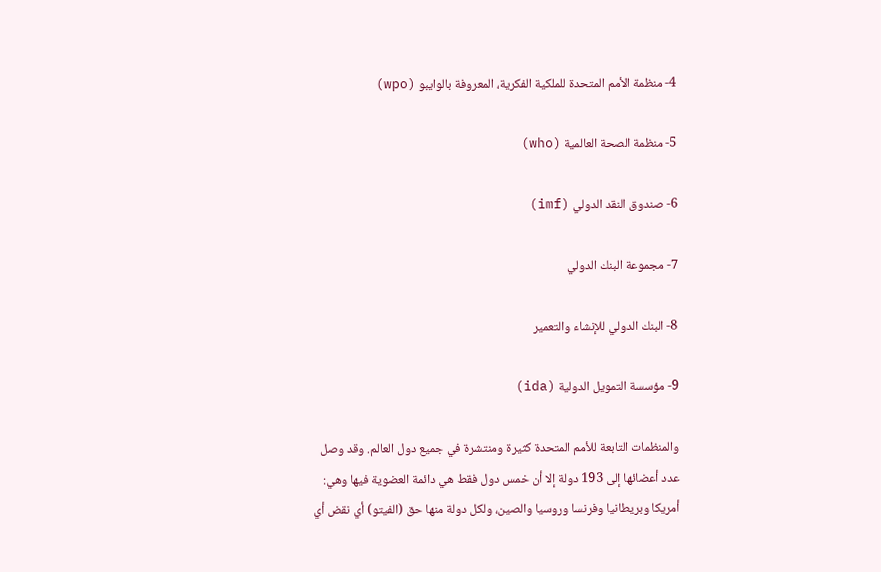4- منظمة الأمم المتحدة للملكية الفكرية، المعروفة بالوايبو (wpo)

5- منظمة الصحة العالمية (who)

6- صندوق النقد الدولي (imf)

7- مجموعة البنك الدولي

8- البنك الدولي للإنشاء والتعمير

9- مؤسسة التمويل الدولية (ida)

والمنظمات التابعة للأمم المتحدة كثيرة ومنتشرة في جميع دول العالم. وقد وصل عدد أعضائها إلى 193 دولة إلا أن خمس دول فقط هي دائمة العضوية فيها وهي: أمريكا وبريطانيا وفرنسا وروسيا والصين، ولكل دولة منها حق (الفيتو) أي نقض أي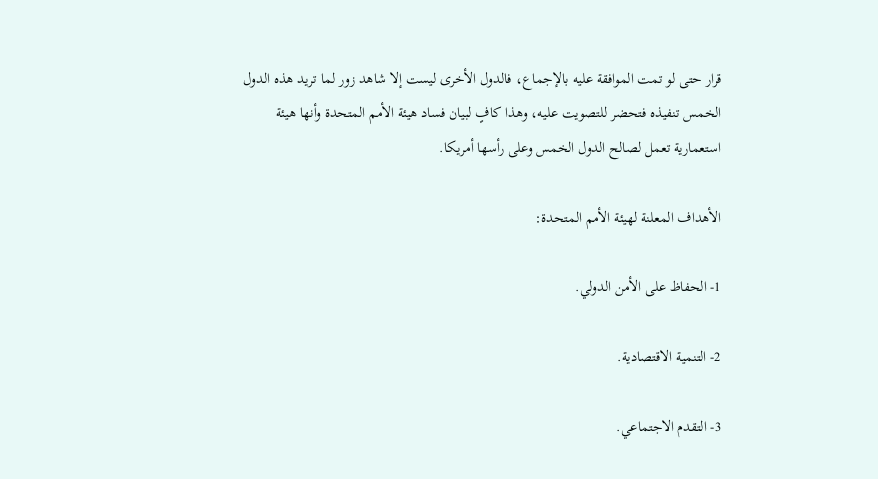قرار حتى لو تمت الموافقة عليه بالإجماع، فالدول الأخرى ليست إلا شاهد زور لما تريد هذه الدول الخمس تنفيذه فتحضر للتصويت عليه، وهذا كافٍ لبيان فساد هيئة الأمم المتحدة وأنها هيئة استعمارية تعمل لصالح الدول الخمس وعلى رأسها أمريكا.

الأهداف المعلنة لهيئة الأمم المتحدة:

1- الحفاظ على الأمن الدولي.

2- التنمية الاقتصادية.

3- التقدم الاجتماعي.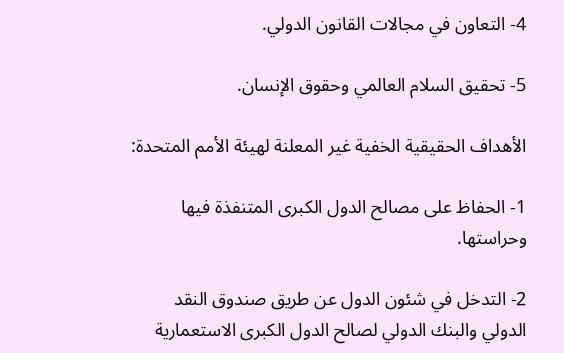4- التعاون في مجالات القانون الدولي.

5- تحقيق السلام العالمي وحقوق الإنسان.

الأهداف الحقيقية الخفية غير المعلنة لهيئة الأمم المتحدة:

1- الحفاظ على مصالح الدول الكبرى المتنفذة فيها وحراستها.

2- التدخل في شئون الدول عن طريق صندوق النقد الدولي والبنك الدولي لصالح الدول الكبرى الاستعمارية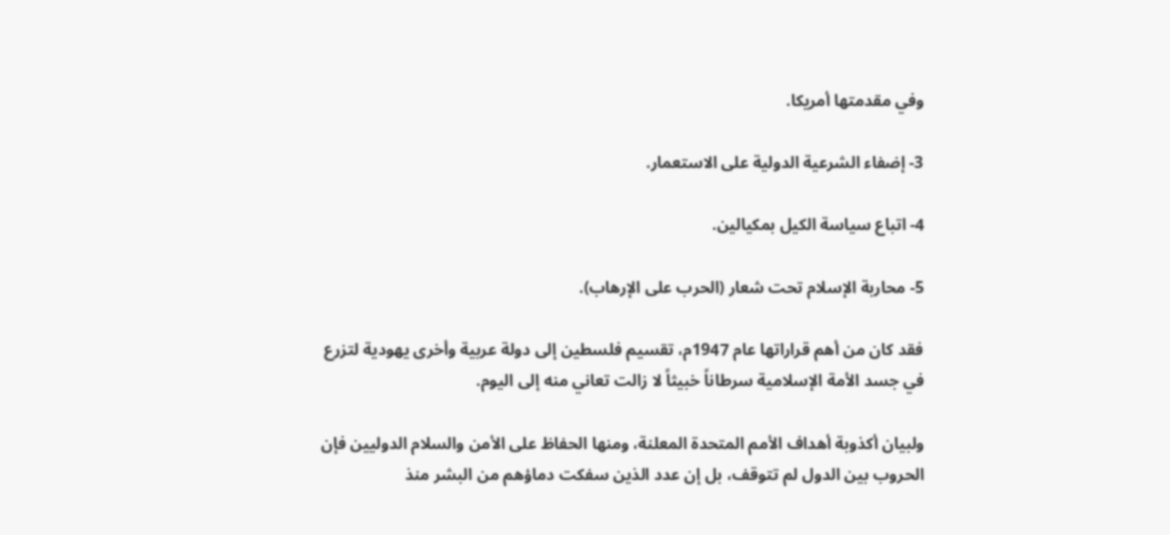وفي مقدمتها أمريكا.

3- إضفاء الشرعية الدولية على الاستعمار.

4- اتباع سياسة الكيل بمكيالين.

5- محاربة الإسلام تحت شعار (الحرب على الإرهاب).

فقد كان من أهم قراراتها عام 1947م، تقسيم فلسطين إلى دولة عربية وأخرى يهودية لتزرع في جسد الأمة الإسلامية سرطاناً خبيثاً لا زالت تعاني منه إلى اليوم.

ولبيان أكذوبة أهداف الأمم المتحدة المعلنة، ومنها الحفاظ على الأمن والسلام الدوليين فإن الحروب بين الدول لم تتوقف، بل إن عدد الذين سفكت دماؤهم من البشر منذ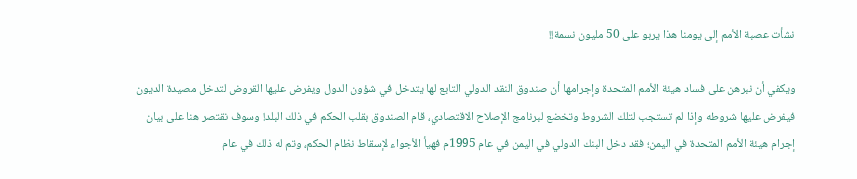نشأت عصبة الأمم إلى يومنا هذا يربو على 50 مليون نسمة!!

ويكفي أن نبرهن على فساد هيئة الأمم المتحدة وإجرامها أن صندوق النقد الدولي التابع لها يتدخل في شؤون الدول ويفرض عليها القروض لتدخل مصيدة الديون فيفرض عليها شروطه وإذا لم تستجب لتلك الشروط وتخضع لبرنامج الإصلاح الاقتصادي، قام الصندوق بقلب الحكم في ذلك البلد! وسوف نقتصر هنا على بيان إجرام هيئة الأمم المتحدة في اليمن؛ فقد دخل البنك الدولي في اليمن في عام 1995م فهيأ الأجواء لإسقاط نظام الحكم، وتم له ذلك في عام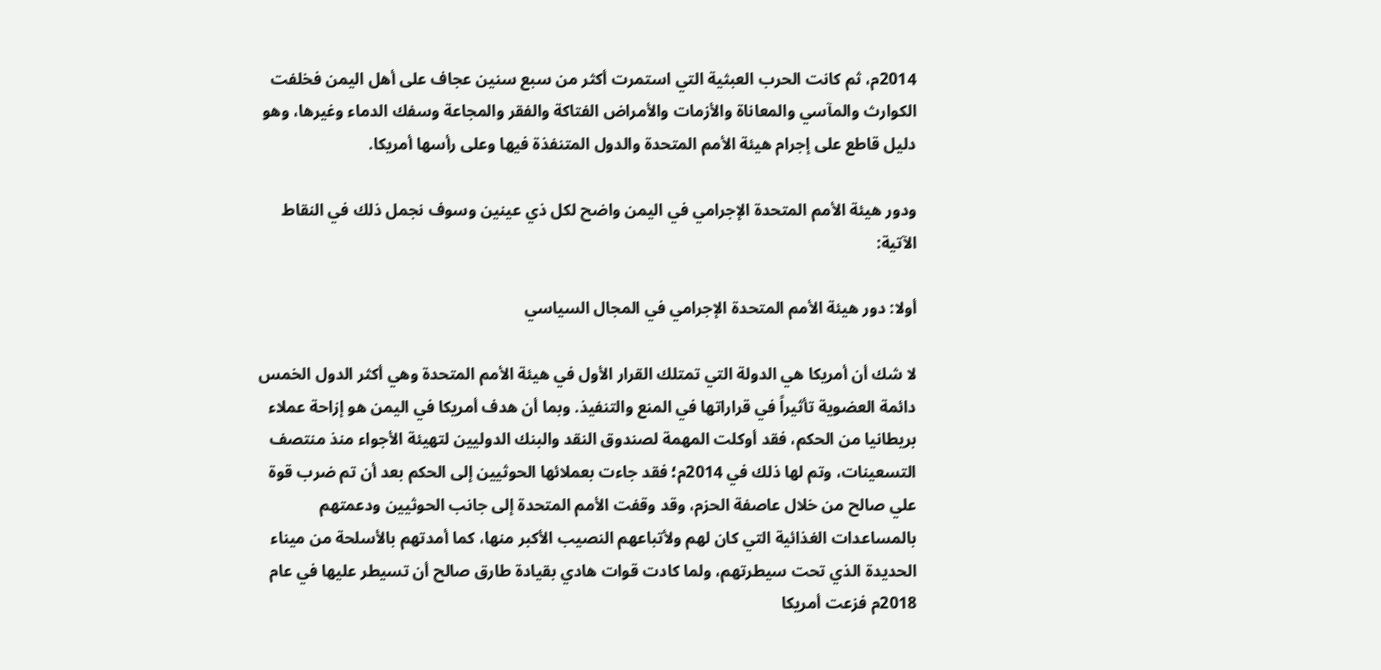2014م، ثم كانت الحرب العبثية التي استمرت أكثر من سبع سنين عجاف على أهل اليمن فخلفت الكوارث والمآسي والمعاناة والأزمات والأمراض الفتاكة والفقر والمجاعة وسفك الدماء وغيرها، وهو دليل قاطع على إجرام هيئة الأمم المتحدة والدول المتنفذة فيها وعلى رأسها أمريكا.

ودور هيئة الأمم المتحدة الإجرامي في اليمن واضح لكل ذي عينين وسوف نجمل ذلك في النقاط الآتية:

أولا: دور هيئة الأمم المتحدة الإجرامي في المجال السياسي

لا شك أن أمريكا هي الدولة التي تمتلك القرار الأول في هيئة الأمم المتحدة وهي أكثر الدول الخمس دائمة العضوية تأثيراً في قراراتها في المنع والتنفيذ. وبما أن هدف أمريكا في اليمن هو إزاحة عملاء بريطانيا من الحكم، فقد أوكلت المهمة لصندوق النقد والبنك الدوليين لتهيئة الأجواء منذ منتصف التسعينات، وتم لها ذلك في 2014م؛ فقد جاءت بعملائها الحوثيين إلى الحكم بعد أن تم ضرب قوة علي صالح من خلال عاصفة الحزم، وقد وقفت الأمم المتحدة إلى جانب الحوثيين ودعمتهم بالمساعدات الغذائية التي كان لهم ولأتباعهم النصيب الأكبر منها، كما أمدتهم بالأسلحة من ميناء الحديدة الذي تحت سيطرتهم، ولما كادت قوات هادي بقيادة طارق صالح أن تسيطر عليها في عام 2018م فزعت أمريكا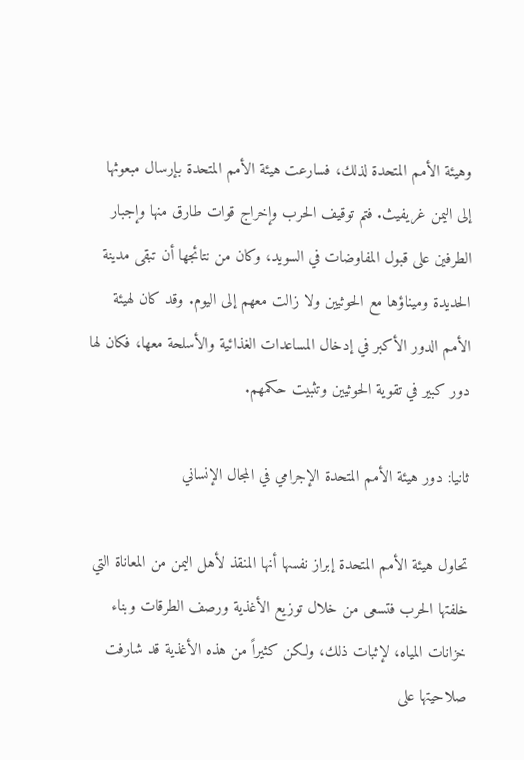وهيئة الأمم المتحدة لذلك، فسارعت هيئة الأمم المتحدة بإرسال مبعوثها إلى اليمن غريفيث. فتم توقيف الحرب وإخراج قوات طارق منها وإجبار الطرفين على قبول المفاوضات في السويد، وكان من نتائجها أن تبقى مدينة الحديدة وميناؤها مع الحوثيين ولا زالت معهم إلى اليوم. وقد كان لهيئة الأمم الدور الأكبر في إدخال المساعدات الغذائية والأسلحة معها، فكان لها دور كبير في تقوية الحوثيين وتثبيت حكمهم.

ثانيا: دور هيئة الأمم المتحدة الإجرامي في المجال الإنساني

تحاول هيئة الأمم المتحدة إبراز نفسها أنها المنقذ لأهل اليمن من المعاناة التي خلفتها الحرب فتسعى من خلال توزيع الأغذية ورصف الطرقات وبناء خزانات المياه، لإثبات ذلك، ولكن كثيراً من هذه الأغذية قد شارفت صلاحيتها على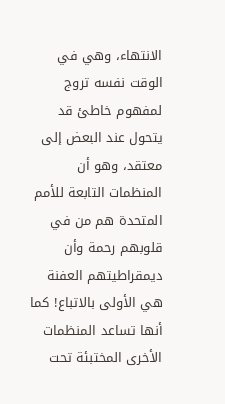الانتهاء، وهي في الوقت نفسه تروج لمفهوم خاطئ قد يتحول عند البعض إلى معتقد، وهو أن المنظمات التابعة للأمم المتحدة هم من في قلوبهم رحمة وأن ديمقراطيتهم العفنة هي الأولى بالاتباع! كما أنها تساعد المنظمات الأخرى المختبئة تحت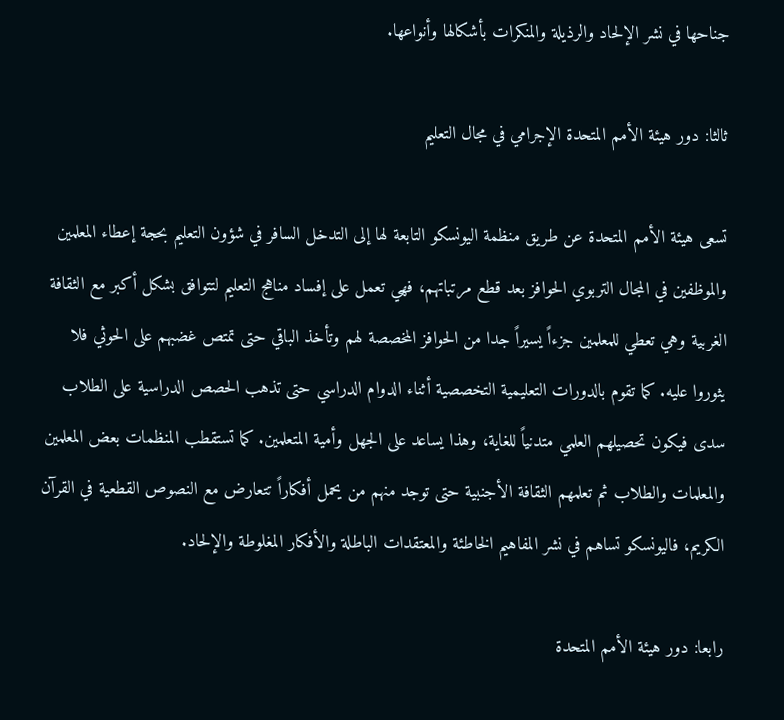جناحها في نشر الإلحاد والرذيلة والمنكرات بأشكالها وأنواعها.

ثالثا: دور هيئة الأمم المتحدة الإجرامي في مجال التعليم

تسعى هيئة الأمم المتحدة عن طريق منظمة اليونسكو التابعة لها إلى التدخل السافر في شؤون التعليم بحجة إعطاء المعلمين والموظفين في المجال التربوي الحوافز بعد قطع مرتباتهم، فهي تعمل على إفساد مناهج التعليم لتتوافق بشكل أكبر مع الثقافة الغربية وهي تعطي للمعلمين جزءاً يسيراً جدا من الحوافز المخصصة لهم وتأخذ الباقي حتى تمتص غضبهم على الحوثي فلا يثوروا عليه. كما تقوم بالدورات التعليمية التخصصية أثناء الدوام الدراسي حتى تذهب الحصص الدراسية على الطلاب سدى فيكون تحصيلهم العلمي متدنياً للغاية، وهذا يساعد على الجهل وأمية المتعلمين. كما تستقطب المنظمات بعض المعلمين والمعلمات والطلاب ثم تعلمهم الثقافة الأجنبية حتى توجد منهم من يحمل أفكاراً تتعارض مع النصوص القطعية في القرآن الكريم، فاليونسكو تساهم في نشر المفاهيم الخاطئة والمعتقدات الباطلة والأفكار المغلوطة والإلحاد.

رابعا: دور هيئة الأمم المتحدة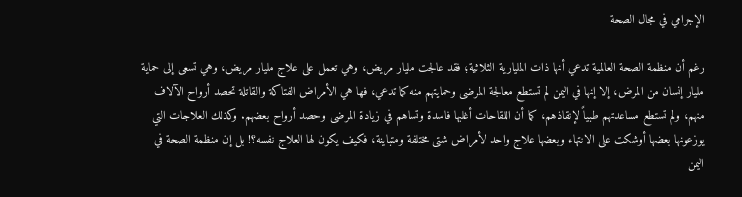الإجرامي في مجال الصحة

رغم أن منظمة الصحة العالمية تدعي أنها ذات المليارية الثلاثية؛ فقد عالجت مليار مريض، وهي تعمل على علاج مليار مريض، وهي تسعى إلى حماية مليار إنسان من المرض، إلا إنها في اليمن لم تستطع معالجة المرضى وحمايتهم منه كما تدعي، فها هي الأمراض الفتاكة والقاتلة تحصد أرواح الآلاف منهم، ولم تستطع مساعدتهم طبياً لإنقاذهم، كما أن اللقاحات أغلبها فاسدة وتساهم في زيادة المرضى وحصد أرواح بعضهم. وكذلك العلاجات التي يوزعونها بعضها أوشكت على الانتهاء وبعضها علاج واحد لأمراض شتى مختلفة ومتباينة، فكيف يكون لها العلاج نفسه؟! بل إن منظمة الصحة في اليمن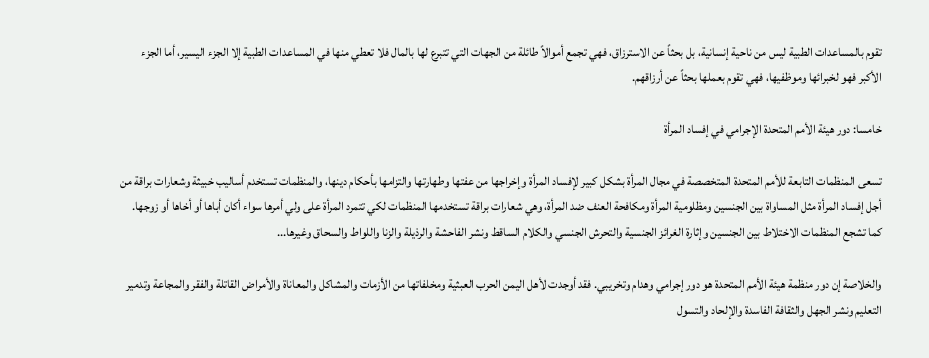تقوم بالمساعدات الطبية ليس من ناحية إنسانية، بل بحثاً عن الاسترزاق، فهي تجمع أموالاً طائلة من الجهات التي تتبرع لها بالمال فلا تعطي منها في المساعدات الطبية إلا الجزء اليسير، أما الجزء الأكبر فهو لخبرائها وموظفيها، فهي تقوم بعملها بحثاً عن أرزاقهم.

خامسا: دور هيئة الأمم المتحدة الإجرامي في إفساد المرأة

تسعى المنظمات التابعة للأمم المتحدة المتخصصة في مجال المرأة بشكل كبير لإفساد المرأة وإخراجها من عفتها وطهارتها والتزامها بأحكام دينها، والمنظمات تستخدم أساليب خبيثة وشعارات براقة من أجل إفساد المرأة مثل المساواة بين الجنسين ومظلومية المرأة ومكافحة العنف ضد المرأة، وهي شعارات براقة تستخدمها المنظمات لكي تتمرد المرأة على ولي أمرها سواء أكان أباها أو أخاها أو زوجها. كما تشجع المنظمات الاختلاط بين الجنسين وإثارة الغرائز الجنسية والتحرش الجنسي والكلام الساقط ونشر الفاحشة والرذيلة والزنا واللواط والسحاق وغيرها...

والخلاصة إن دور منظمة هيئة الأمم المتحدة هو دور إجرامي وهدام وتخريبي. فقد أوجدت لأهل اليمن الحرب العبثية ومخلفاتها من الأزمات والمشاكل والمعاناة والأمراض القاتلة والفقر والمجاعة وتدمير التعليم ونشر الجهل والثقافة الفاسدة والإلحاد والتسول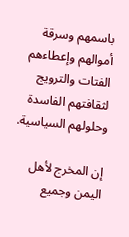باسمهم وسرقة أموالهم وإعطاءهم الفتات والترويج لثقافتهم الفاسدة وحلولهم السياسية.

إن المخرج لأهل اليمن وجميع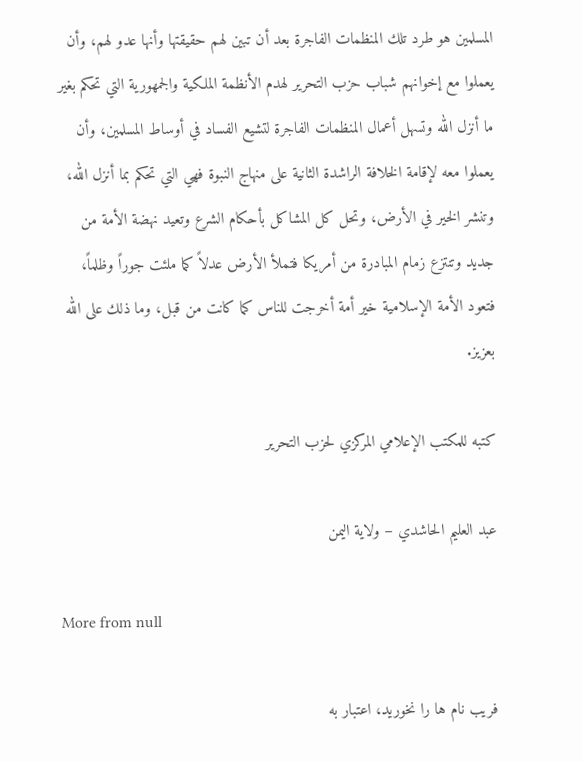المسلمين هو طرد تلك المنظمات الفاجرة بعد أن تبين لهم حقيقتها وأنها عدو لهم، وأن يعملوا مع إخوانهم شباب حزب التحرير لهدم الأنظمة الملكية والجمهورية التي تحكم بغير ما أنزل الله وتسهل أعمال المنظمات الفاجرة لتشيع الفساد في أوساط المسلمين، وأن يعملوا معه لإقامة الخلافة الراشدة الثانية على منهاج النبوة فهي التي تحكم بما أنزل الله، وتنشر الخير في الأرض، وتحل كل المشاكل بأحكام الشرع وتعيد نهضة الأمة من جديد وتنتزع زمام المبادرة من أمريكا فتملأ الأرض عدلاً كما ملئت جوراً وظلماً، فتعود الأمة الإسلامية خير أمة أخرجت للناس كما كانت من قبل، وما ذلك على الله بعزيز.

كتبه للمكتب الإعلامي المركزي لحزب التحرير

عبد العليم الحاشدي – ولاية اليمن

More from null

فریب نام ها را نخورید، اعتبار به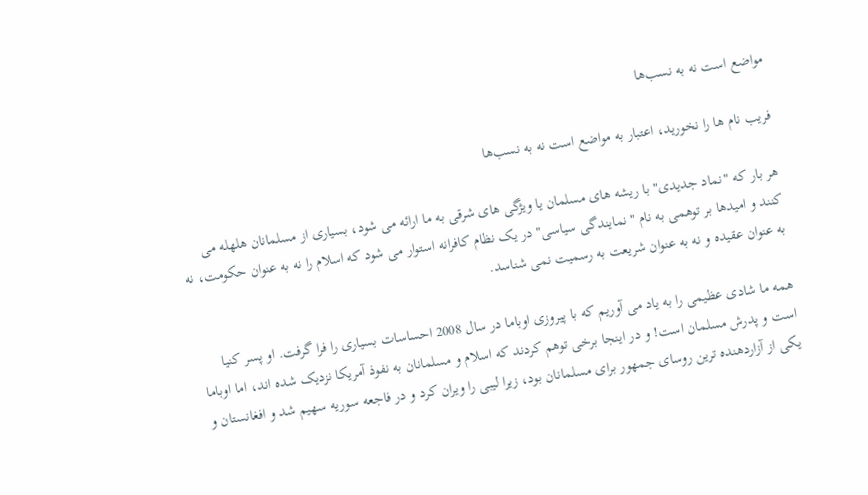مواضع است نه به نسب‌ها

فریب نام ها را نخورید، اعتبار به مواضع است نه به نسب‌ها

هر بار که "نماد جدیدی" با ریشه های مسلمان یا ویژگی های شرقی به ما ارائه می شود، بسیاری از مسلمانان هلهله می کنند و امیدها بر توهمی به نام "نمایندگی سیاسی" در یک نظام کافرانه استوار می شود که اسلام را نه به عنوان حکومت، نه به عنوان عقیده و نه به عنوان شریعت به رسمیت نمی شناسد.

همه ما شادی عظیمی را به یاد می آوریم که با پیروزی اوباما در سال 2008 احساسات بسیاری را فرا گرفت. او پسر کنیا است و پدرش مسلمان است! و در اینجا برخی توهم کردند که اسلام و مسلمانان به نفوذ آمریکا نزدیک شده اند، اما اوباما یکی از آزاردهنده ترین روسای جمهور برای مسلمانان بود، زیرا لیبی را ویران کرد و در فاجعه سوریه سهیم شد و افغانستان و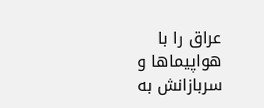عراق را با هواپیماها و سربازانش به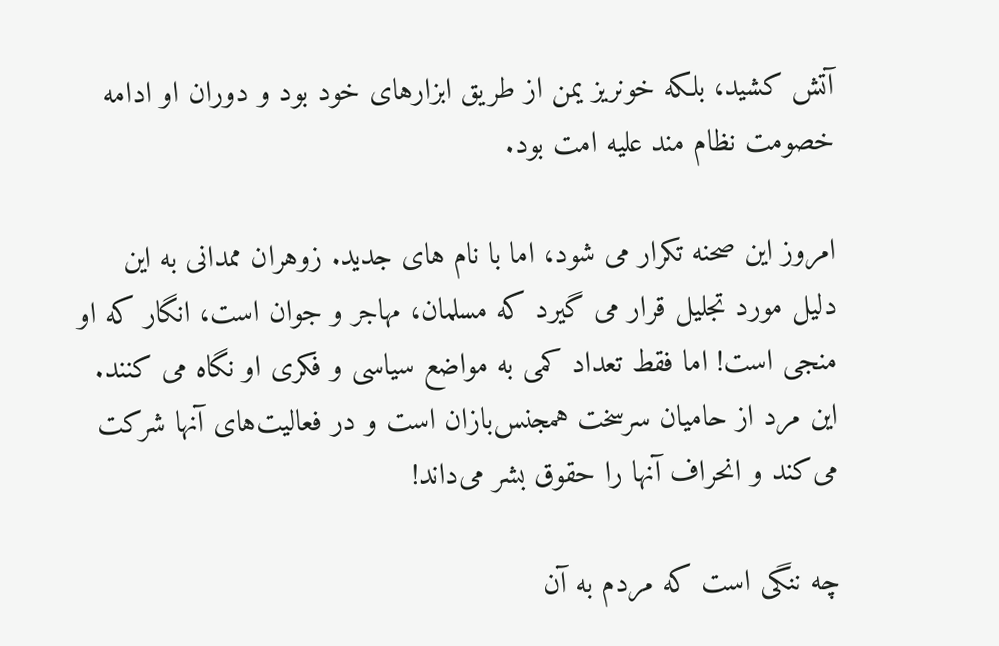آتش کشید، بلکه خونریز یمن از طریق ابزارهای خود بود و دوران او ادامه خصومت نظام مند علیه امت بود.

امروز این صحنه تکرار می شود، اما با نام های جدید. زوهران ممدانی به این دلیل مورد تجلیل قرار می گیرد که مسلمان، مهاجر و جوان است، انگار که او منجی است! اما فقط تعداد کمی به مواضع سیاسی و فکری او نگاه می کنند. این مرد از حامیان سرسخت همجنس‌بازان است و در فعالیت‌های آنها شرکت می‌کند و انحراف آنها را حقوق بشر می‌داند!

چه ننگی است که مردم به آن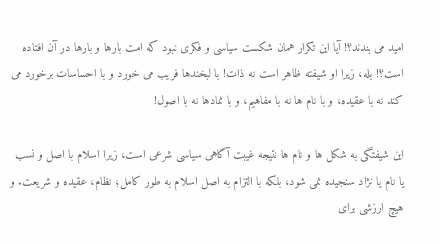امید می بندند؟! آیا این تکرار همان شکست سیاسی و فکری نبود که امت بارها و بارها در آن افتاده است؟! بله، زیرا او شیفته ظاهر است نه ذات! با لبخندها فریب می خورد و با احساسات برخورد می کند نه با عقیده، و با نام ها نه با مفاهیم، و با نمادها نه با اصول!

این شیفتگی به شکل ها و نام ها نتیجه غیبت آگاهی سیاسی شرعی است، زیرا اسلام با اصل و نسب یا نام یا نژاد سنجیده نمی شود، بلکه با التزام به اصل اسلام به طور کامل؛ نظام، عقیده و شریعت. و هیچ ارزشی برای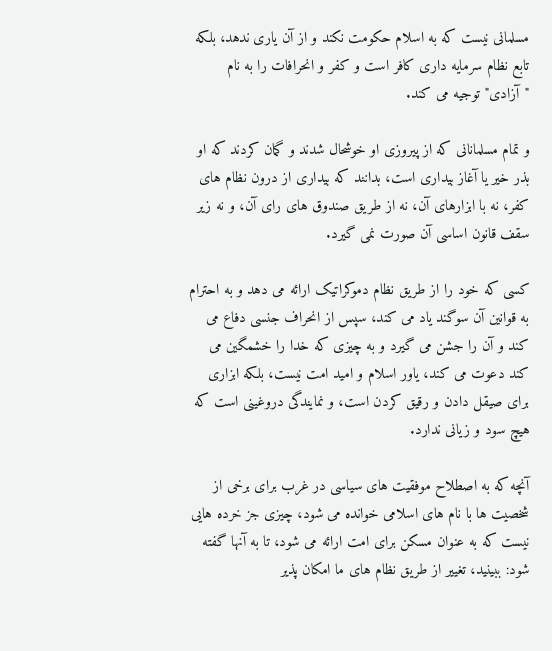مسلمانی نیست که به اسلام حکومت نکند و از آن یاری ندهد، بلکه تابع نظام سرمایه داری کافر است و کفر و انحرافات را به نام "آزادی" توجیه می کند.

و تمام مسلمانانی که از پیروزی او خوشحال شدند و گمان کردند که او بذر خیر یا آغاز بیداری است، بدانند که بیداری از درون نظام های کفر، نه با ابزارهای آن، نه از طریق صندوق های رای آن، و نه زیر سقف قانون اساسی آن صورت نمی گیرد.

کسی که خود را از طریق نظام دموکراتیک ارائه می دهد و به احترام به قوانین آن سوگند یاد می کند، سپس از انحراف جنسی دفاع می کند و آن را جشن می گیرد و به چیزی که خدا را خشمگین می کند دعوت می کند، یاور اسلام و امید امت نیست، بلکه ابزاری برای صیقل دادن و رقیق کردن است، و نمایندگی دروغینی است که هیچ سود و زیانی ندارد.

آنچه که به اصطلاح موفقیت های سیاسی در غرب برای برخی از شخصیت ها با نام های اسلامی خوانده می شود، چیزی جز خرده هایی نیست که به عنوان مسکن برای امت ارائه می شود، تا به آنها گفته شود: ببینید، تغییر از طریق نظام های ما امکان پذیر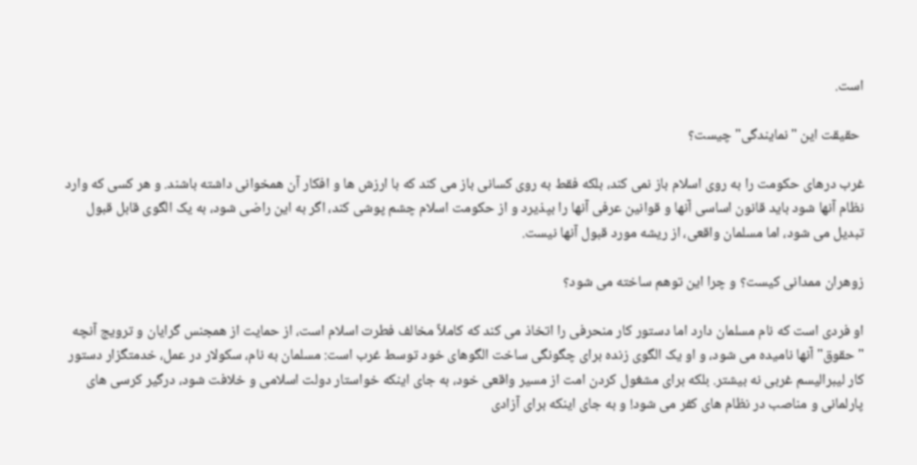است.

 حقیقت این "نمایندگی" چیست؟

غرب درهای حکومت را به روی اسلام باز نمی کند، بلکه فقط به روی کسانی باز می کند که با ارزش ها و افکار آن همخوانی داشته باشند. و هر کسی که وارد نظام آنها شود باید قانون اساسی آنها و قوانین عرفی آنها را بپذیرد و از حکومت اسلام چشم پوشی کند، اگر به این راضی شود، به یک الگوی قابل قبول تبدیل می شود، اما مسلمان واقعی، از ریشه مورد قبول آنها نیست.

زوهران ممدانی کیست؟ و چرا این توهم ساخته می شود؟

او فردی است که نام مسلمان دارد اما دستور کار منحرفی را اتخاذ می کند که کاملاً مخالف فطرت اسلام است، از حمایت از همجنس گرایان و ترویج آنچه "حقوق" آنها نامیده می شود، و او یک الگوی زنده برای چگونگی ساخت الگوهای خود توسط غرب است: مسلمان به نام، سکولار در عمل، خدمتگزار دستور کار لیبرالیسم غربی نه بیشتر. بلکه برای مشغول کردن امت از مسیر واقعی خود، به جای اینکه خواستار دولت اسلامی و خلافت شود، درگیر کرسی های پارلمانی و مناصب در نظام های کفر می شود! و به جای اینکه برای آزادی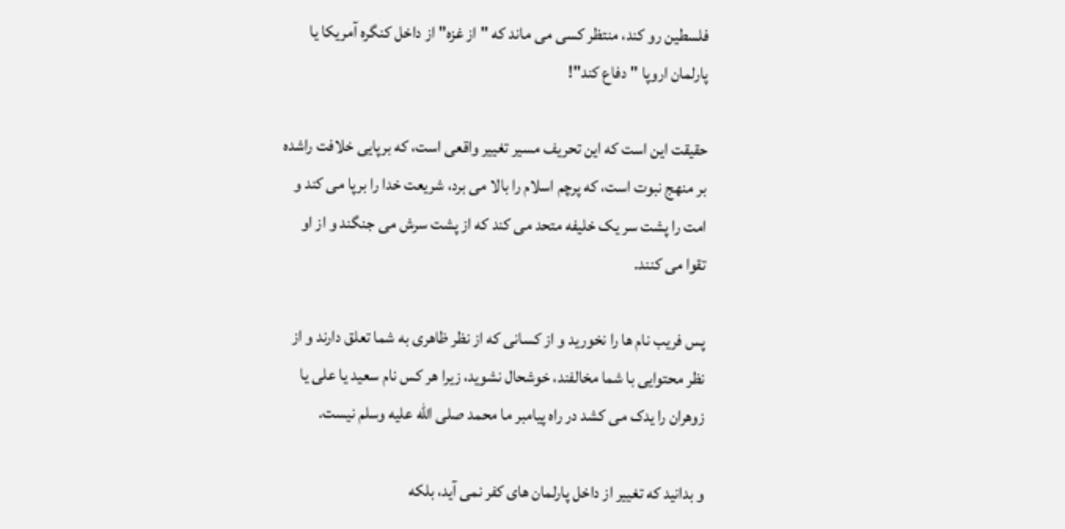فلسطین رو کند، منتظر کسی می ماند که "از غزه" از داخل کنگره آمریکا یا پارلمان اروپا "دفاع کند"!

حقیقت این است که این تحریف مسیر تغییر واقعی است، که برپایی خلافت راشده بر منهج نبوت است، که پرچم اسلام را بالا می برد، شریعت خدا را برپا می کند و امت را پشت سر یک خلیفه متحد می کند که از پشت سرش می جنگند و از او تقوا می کنند.

پس فریب نام ها را نخورید و از کسانی که از نظر ظاهری به شما تعلق دارند و از نظر محتوایی با شما مخالفند، خوشحال نشوید، زیرا هر کس نام سعید یا علی یا زوهران را یدک می کشد در راه پیامبر ما محمد صلى الله عليه وسلم نیست.

و بدانید که تغییر از داخل پارلمان های کفر نمی آید، بلکه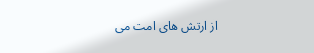از ارتش های امت می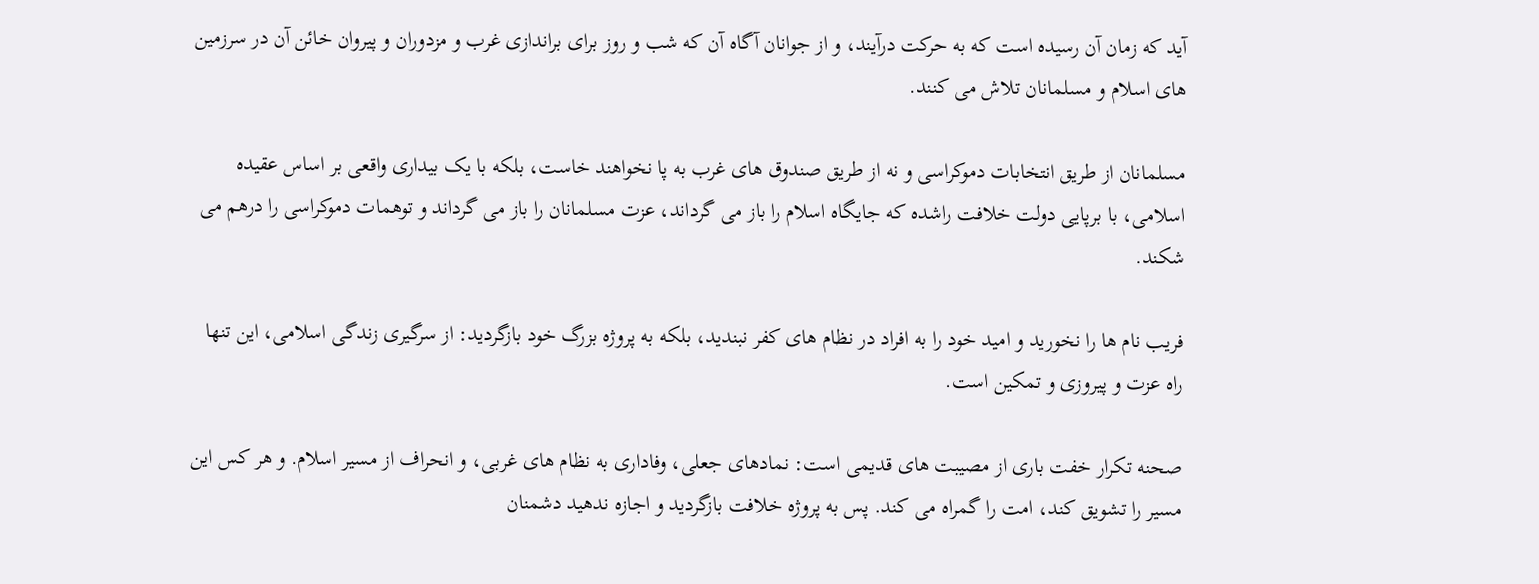آید که زمان آن رسیده است که به حرکت درآیند، و از جوانان آگاه آن که شب و روز برای براندازی غرب و مزدوران و پیروان خائن آن در سرزمین های اسلام و مسلمانان تلاش می کنند.

مسلمانان از طریق انتخابات دموکراسی و نه از طریق صندوق های غرب به پا نخواهند خاست، بلکه با یک بیداری واقعی بر اساس عقیده اسلامی، با برپایی دولت خلافت راشده که جایگاه اسلام را باز می گرداند، عزت مسلمانان را باز می گرداند و توهمات دموکراسی را درهم می شکند.

فریب نام ها را نخورید و امید خود را به افراد در نظام های کفر نبندید، بلکه به پروژه بزرگ خود بازگردید: از سرگیری زندگی اسلامی، این تنها راه عزت و پیروزی و تمکین است.

صحنه تکرار خفت باری از مصیبت های قدیمی است: نمادهای جعلی، وفاداری به نظام های غربی، و انحراف از مسیر اسلام. و هر کس این مسیر را تشویق کند، امت را گمراه می کند. پس به پروژه خلافت بازگردید و اجازه ندهید دشمنان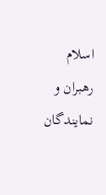اسلام رهبران و نمایندگان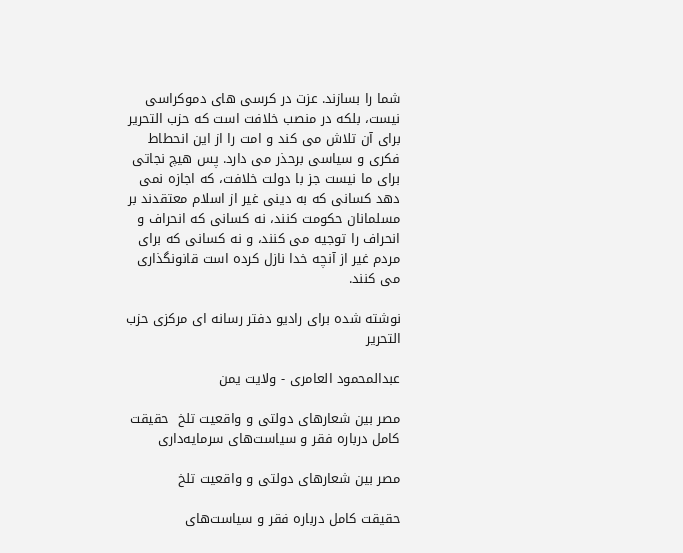شما را بسازند. عزت در کرسی های دموکراسی نیست، بلکه در منصب خلافت است که حزب التحریر برای آن تلاش می کند و امت را از این انحطاط فکری و سیاسی برحذر می دارد. پس هیچ نجاتی برای ما نیست جز با دولت خلافت، که اجازه نمی دهد کسانی که به دینی غیر از اسلام معتقدند بر مسلمانان حکومت کنند، نه کسانی که انحراف و انحراف را توجیه می کنند، و نه کسانی که برای مردم غیر از آنچه خدا نازل کرده است قانونگذاری می کنند.

نوشته شده برای رادیو دفتر رسانه ای مرکزی حزب التحریر

عبدالمحمود العامری - ولایت یمن

مصر بین شعارهای دولتی و واقعیت تلخ  حقیقت کامل درباره فقر و سیاست‌های سرمایه‌داری

مصر بین شعارهای دولتی و واقعیت تلخ

حقیقت کامل درباره فقر و سیاست‌های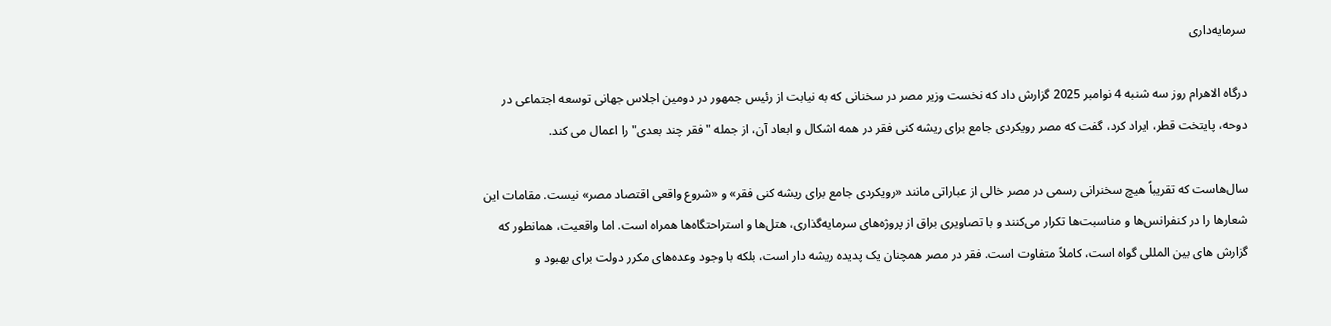سرمایه‌داری

درگاه الاهرام روز سه شنبه 4 نوامبر 2025 گزارش داد که نخست وزیر مصر در سخنانی که به نیابت از رئیس جمهور در دومین اجلاس جهانی توسعه اجتماعی در دوحه، پایتخت قطر، ایراد کرد، گفت که مصر رویکردی جامع برای ریشه کنی فقر در همه اشکال و ابعاد آن، از جمله "فقر چند بعدی" را اعمال می کند.

سال‌هاست که تقریباً هیچ سخنرانی رسمی در مصر خالی از عباراتی مانند «رویکردی جامع برای ریشه کنی فقر» و «شروع واقعی اقتصاد مصر» نیست. مقامات این شعارها را در کنفرانس‌ها و مناسبت‌ها تکرار می‌کنند و با تصاویری براق از پروژه‌های سرمایه‌گذاری، هتل‌ها و استراحتگاه‌ها همراه است. اما واقعیت، همانطور که گزارش های بین المللی گواه است، کاملاً متفاوت است. فقر در مصر همچنان یک پدیده ریشه دار است، بلکه با وجود وعده‌های مکرر دولت برای بهبود و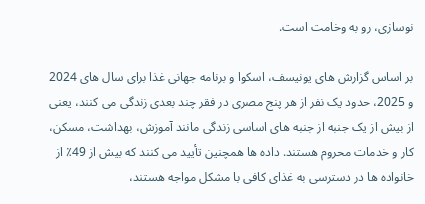نوسازی، رو به وخامت است.

بر اساس گزارش های یونیسف، اسکوا و برنامه جهانی غذا برای سال های 2024 و 2025، حدود یک نفر از هر پنج مصری در فقر چند بعدی زندگی می کنند، یعنی از بیش از یک جنبه از جنبه های اساسی زندگی مانند آموزش، بهداشت، مسکن، کار و خدمات محروم هستند. داده ها همچنین تأیید می کنند که بیش از 49٪ از خانواده ها در دسترسی به غذای کافی با مشکل مواجه هستند،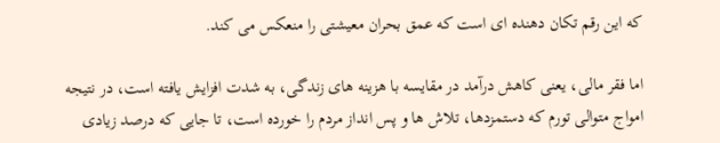که این رقم تکان دهنده ای است که عمق بحران معیشتی را منعکس می کند.

اما فقر مالی، یعنی کاهش درآمد در مقایسه با هزینه های زندگی، به شدت افزایش یافته است، در نتیجه امواج متوالی تورم که دستمزدها، تلاش ها و پس انداز مردم را خورده است، تا جایی که درصد زیادی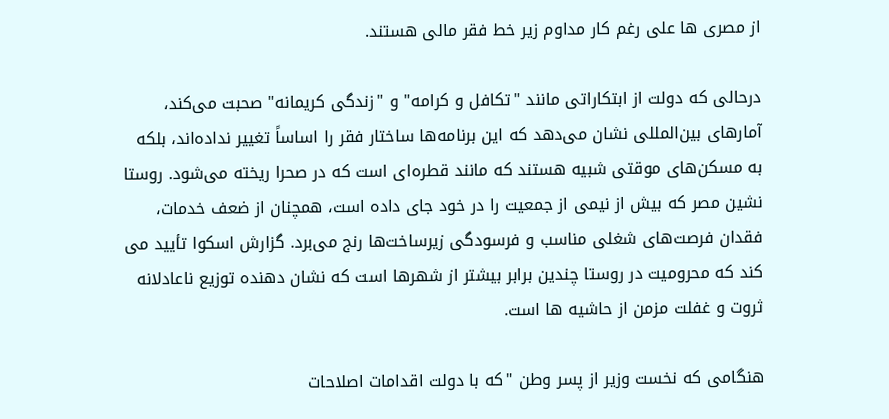از مصری ها علی رغم کار مداوم زیر خط فقر مالی هستند.

درحالی که دولت از ابتکاراتی مانند "تکافل و کرامه" و "زندگی کریمانه" صحبت می‌کند، آمارهای بین‌المللی نشان می‌دهد که این برنامه‌ها ساختار فقر را اساساً تغییر نداده‌اند، بلکه به مسکن‌های موقتی شبیه هستند که مانند قطره‌ای است که در صحرا ریخته می‌شود. روستا نشین مصر که بیش از نیمی از جمعیت را در خود جای داده است، همچنان از ضعف خدمات، فقدان فرصت‌های شغلی مناسب و فرسودگی زیرساخت‌ها رنج می‌برد. گزارش اسکوا تأیید می کند که محرومیت در روستا چندین برابر بیشتر از شهرها است که نشان دهنده توزیع ناعادلانه ثروت و غفلت مزمن از حاشیه ها است.

هنگامی که نخست وزیر از پسر وطن "که با دولت اقدامات اصلاحات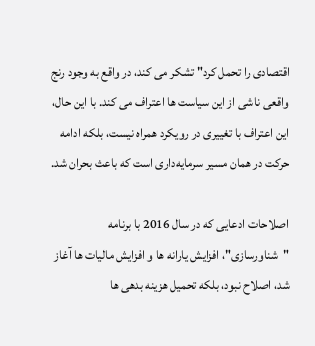اقتصادی را تحمل کرد" تشکر می کند، در واقع به وجود رنج واقعی ناشی از این سیاست ها اعتراف می کند. با این حال، این اعتراف با تغییری در رویکرد همراه نیست، بلکه ادامه حرکت در همان مسیر سرمایه‌داری است که باعث بحران شد.

اصلاحات ادعایی که در سال 2016 با برنامه "شناورسازی"، افزایش یارانه ها و افزایش مالیات ها آغاز شد، اصلاح نبود، بلکه تحمیل هزینه بدهی ها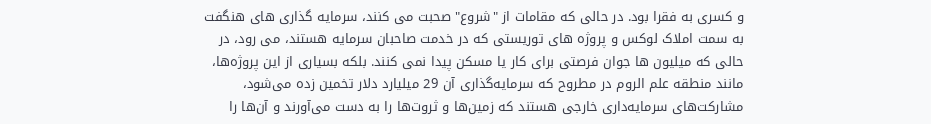و کسری به فقرا بود. در حالی که مقامات از "شروع" صحبت می کنند، سرمایه گذاری های هنگفت به سمت املاک لوکس و پروژه های توریستی که در خدمت صاحبان سرمایه هستند، می رود، در حالی که میلیون ها جوان فرصتی برای کار یا مسکن پیدا نمی کنند. بلکه بسیاری از این پروژه‌ها، مانند منطقه علم الروم در مطروح که سرمایه‌گذاری آن 29 میلیارد دلار تخمین زده می‌شود، مشارکت‌های سرمایه‌داری خارجی هستند که زمین‌ها و ثروت‌ها را به دست می‌آورند و آن‌ها را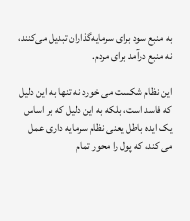به منبع سود برای سرمایه‌گذاران تبدیل می‌کنند، نه منبع درآمد برای مردم.

این نظام شکست می خورد نه تنها به این دلیل که فاسد است، بلکه به این دلیل که بر اساس یک ایده باطل یعنی نظام سرمایه داری عمل می کند، که پول را محور تمام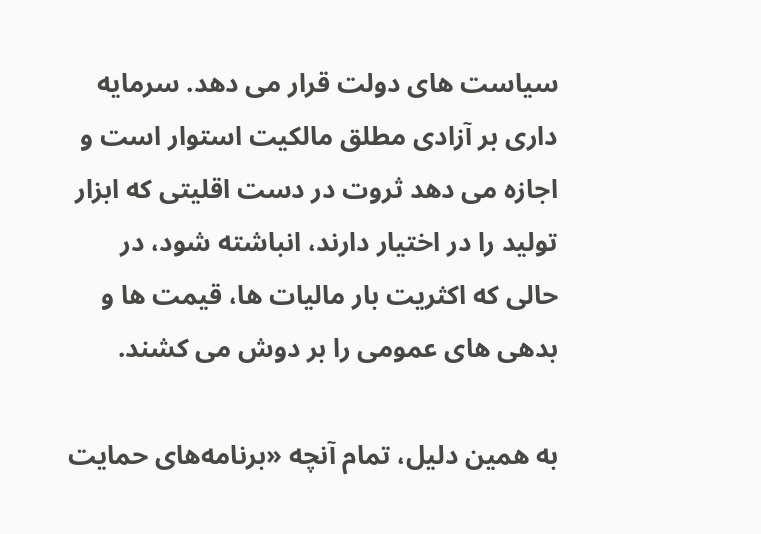سیاست های دولت قرار می دهد. سرمایه داری بر آزادی مطلق مالکیت استوار است و اجازه می دهد ثروت در دست اقلیتی که ابزار تولید را در اختیار دارند، انباشته شود، در حالی که اکثریت بار مالیات ها، قیمت ها و بدهی های عمومی را بر دوش می کشند.

به همین دلیل، تمام آنچه «برنامه‌های حمایت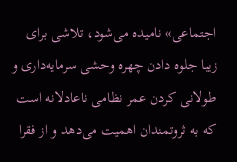اجتماعی» نامیده می‌شود، تلاشی برای زیبا جلوه دادن چهره وحشی سرمایه‌داری و طولانی کردن عمر نظامی ناعادلانه است که به ثروتمندان اهمیت می‌دهد و از فقرا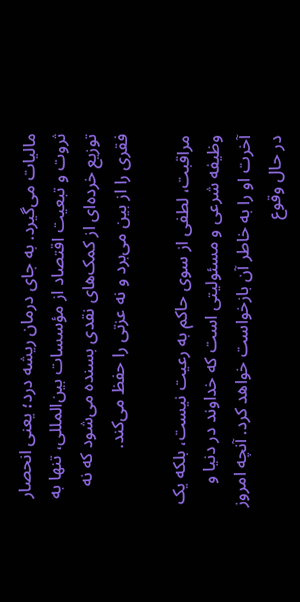مالیات می‌گیرد. به جای درمان ریشه درد؛ یعنی انحصار ثروت و تبعیت اقتصاد از مؤسسات بین‌المللی، تنها به توزیع خرده‌ای از کمک‌های نقدی بسنده می‌شود که نه فقری را از بین می‌برد و نه عزتی را حفظ می‌کند.

مراقبت، لطفی از سوی حاکم به رعیت نیست، بلکه یک وظیفه شرعی و مسئولیتی است که خداوند در دنیا و آخرت او را به خاطر آن بازخواست خواهد کرد. آنچه امروز در حال وقوع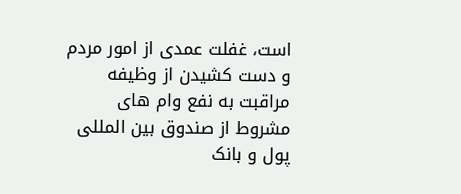است، غفلت عمدی از امور مردم و دست کشیدن از وظیفه مراقبت به نفع وام های مشروط از صندوق بین المللی پول و بانک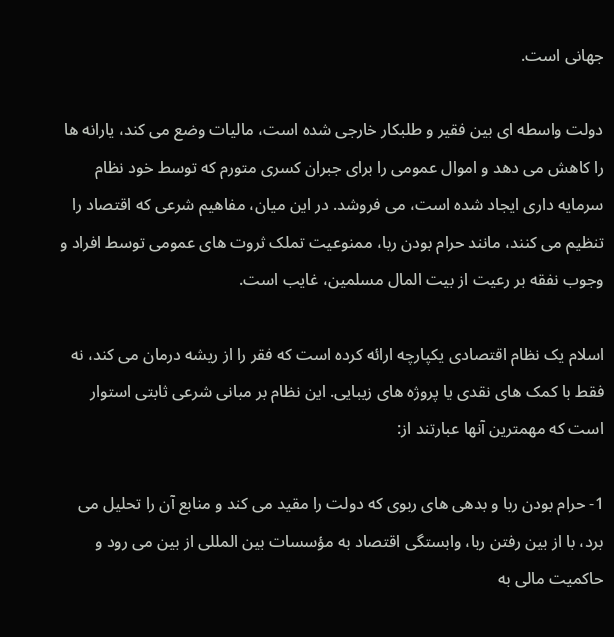جهانی است.

دولت واسطه ای بین فقیر و طلبکار خارجی شده است، مالیات وضع می کند، یارانه ها را کاهش می دهد و اموال عمومی را برای جبران کسری متورم که توسط خود نظام سرمایه داری ایجاد شده است، می فروشد. در این میان، مفاهیم شرعی که اقتصاد را تنظیم می کنند، مانند حرام بودن ربا، ممنوعیت تملک ثروت های عمومی توسط افراد و وجوب نفقه بر رعیت از بیت المال مسلمین، غایب است.

اسلام یک نظام اقتصادی یکپارچه ارائه کرده است که فقر را از ریشه درمان می کند، نه فقط با کمک های نقدی یا پروژه های زیبایی. این نظام بر مبانی شرعی ثابتی استوار است که مهمترین آنها عبارتند از:

1- حرام بودن ربا و بدهی های ربوی که دولت را مقید می کند و منابع آن را تحلیل می برد، با از بین رفتن ربا، وابستگی اقتصاد به مؤسسات بین المللی از بین می رود و حاکمیت مالی به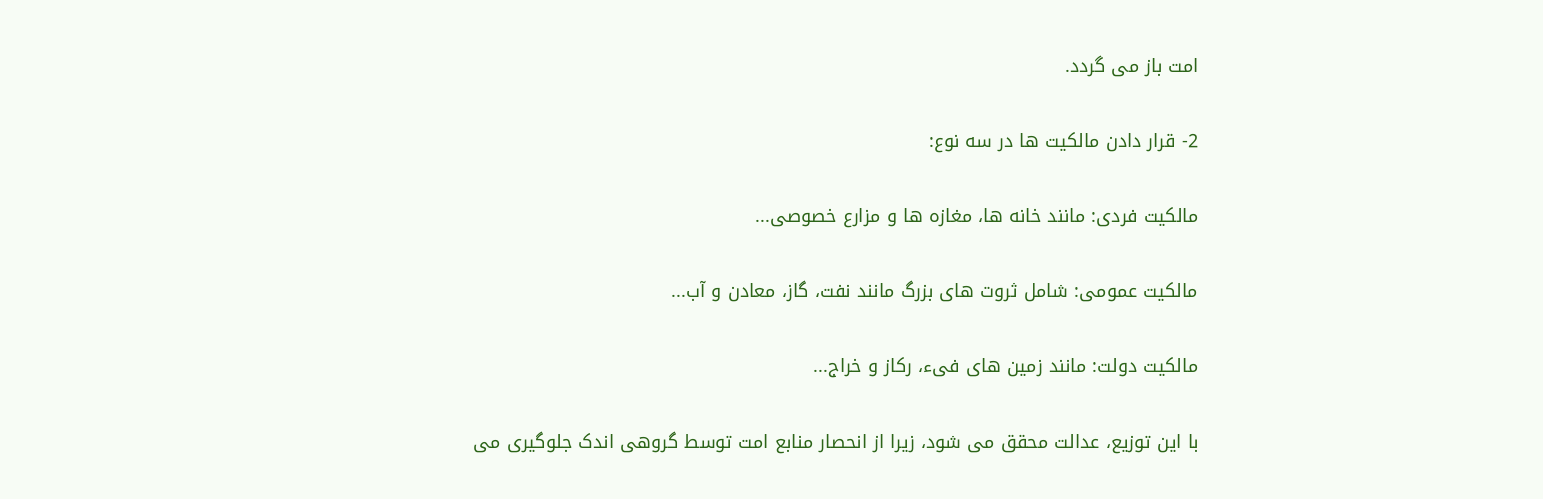امت باز می گردد.

2- قرار دادن مالکیت ها در سه نوع:

مالکیت فردی: مانند خانه ها، مغازه ها و مزارع خصوصی...

مالکیت عمومی: شامل ثروت های بزرگ مانند نفت، گاز، معادن و آب...

مالکیت دولت: مانند زمین های فیء، رکاز و خراج...

با این توزیع، عدالت محقق می شود، زیرا از انحصار منابع امت توسط گروهی اندک جلوگیری می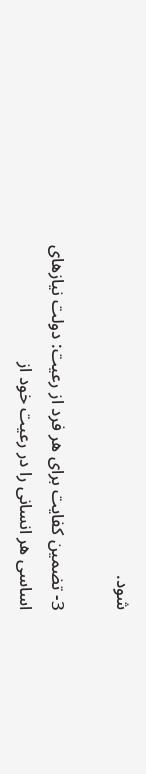شود.

3- تضمین کفایت برای هر فرد از رعیت: دولت نیازهای اساسی هر انسانی را در رعیت خود از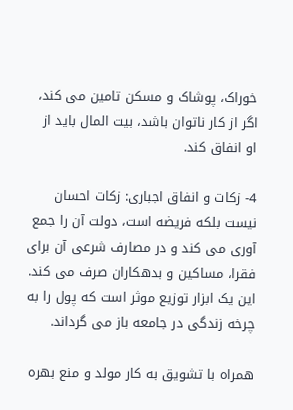خوراک، پوشاک و مسکن تامین می کند، اگر از کار ناتوان باشد، بیت المال باید از او انفاق کند.

4- زکات و انفاق اجباری: زکات احسان نیست بلکه فریضه است، دولت آن را جمع آوری می کند و در مصارف شرعی آن برای فقرا، مساکین و بدهکاران صرف می کند. این یک ابزار توزیع موثر است که پول را به چرخه زندگی در جامعه باز می گرداند.

همراه با تشویق به کار مولد و منع بهره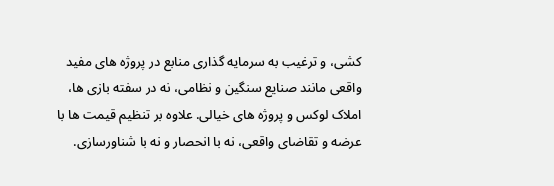کشی، و ترغیب به سرمایه گذاری منابع در پروژه های مفید واقعی مانند صنایع سنگین و نظامی، نه در سفته بازی ها، املاک لوکس و پروژه های خیالی. علاوه بر تنظیم قیمت ها با عرضه و تقاضای واقعی، نه با انحصار و نه با شناورسازی.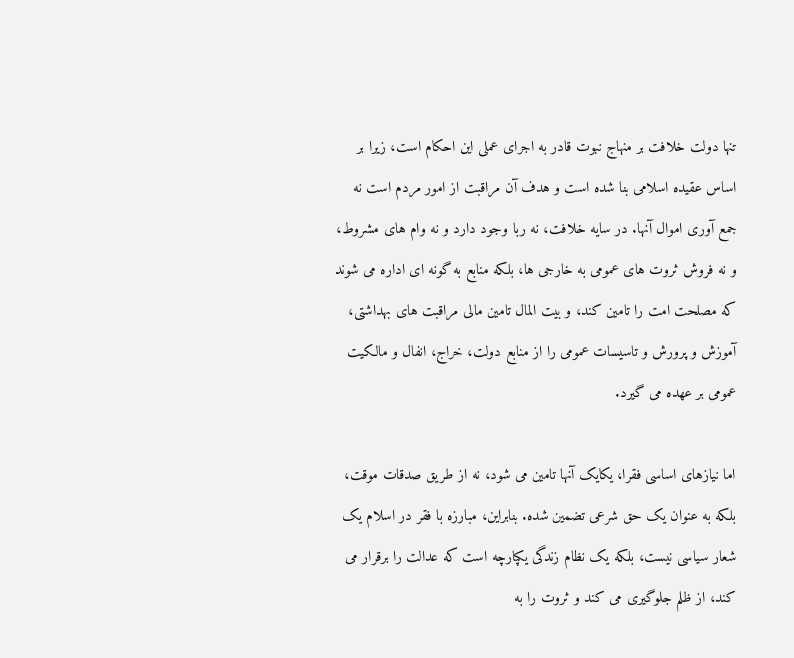تنها دولت خلافت بر منهاج نبوت قادر به اجرای عملی این احکام است، زیرا بر اساس عقیده اسلامی بنا شده است و هدف آن مراقبت از امور مردم است نه جمع آوری اموال آنها. در سایه خلافت، نه ربا وجود دارد و نه وام های مشروط، و نه فروش ثروت های عمومی به خارجی ها، بلکه منابع به گونه ای اداره می شوند که مصلحت امت را تامین کند، و بیت المال تامین مالی مراقبت های بهداشتی، آموزش و پرورش و تاسیسات عمومی را از منابع دولت، خراج، انفال و مالکیت عمومی بر عهده می گیرد.

اما نیازهای اساسی فقرا، یکایک آنها تامین می شود، نه از طریق صدقات موقت، بلکه به عنوان یک حق شرعی تضمین شده. بنابراین، مبارزه با فقر در اسلام یک شعار سیاسی نیست، بلکه یک نظام زندگی یکپارچه است که عدالت را برقرار می کند، از ظلم جلوگیری می کند و ثروت را به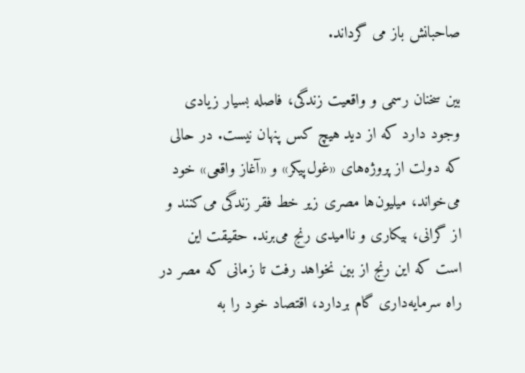صاحبانش باز می گرداند.

بین سخنان رسمی و واقعیت زندگی، فاصله بسیار زیادی وجود دارد که از دید هیچ کس پنهان نیست. در حالی که دولت از پروژه‌های «غول‌پیکر» و «آغاز واقعی» خود می‌خواند، میلیون‌ها مصری زیر خط فقر زندگی می‌کنند و از گرانی، بیکاری و ناامیدی رنج می‌برند. حقیقت این است که این رنج از بین نخواهد رفت تا زمانی که مصر در راه سرمایه‌داری گام بردارد، اقتصاد خود را به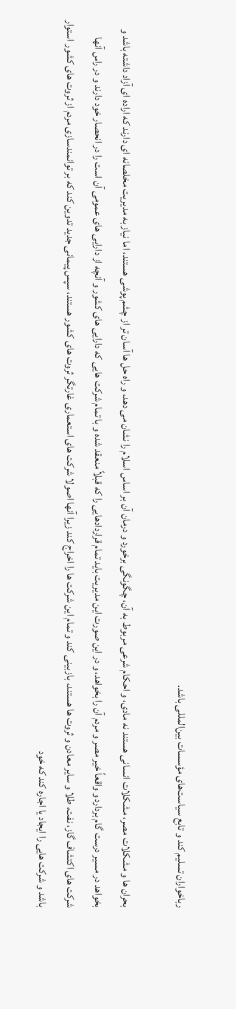رباخواران تسلیم کند و تابع سیاست‌های مؤسسات بین‌المللی باشد.

بحران ها و مشکلات مصر، مشکلات انسانی هستند نه مادی، و احکام شرعی مربوط به آن، چگونگی برخورد و درمان آن بر اساس اسلام را نشان می دهد، و راه حل ها آسان تر از چشم پوشی هستند، اما نیاز به مدیریت مخلصانه ای دارند که اراده ای آزاد داشته باشد و بخواهد در مسیر درست گام بردارد و واقعاً خیر مصر و مردم آن را بخواهد، و در این صورت این مدیریت باید تمام قراردادهایی را که قبلاً منعقد شده و با تمام شرکت هایی که دارایی های کشور و آنچه از دارایی های عمومی آن است را در انحصار خود دارند و در راس آنها شرکت های اکتشاف گاز، نفت، طلا و سایر معادن و ثروت ها هستند، بازبینی کند و تمام این شرکت ها را اخراج کند زیرا آنها اصولا شرکت های استعماری غارتگر ثروت های کشور هستند، سپس پیمانی جدید تدوین کند که بر توانمندسازی مردم از ثروت های کشور استوار باشد و شرکت هایی را ایجاد یا اجاره کند که خود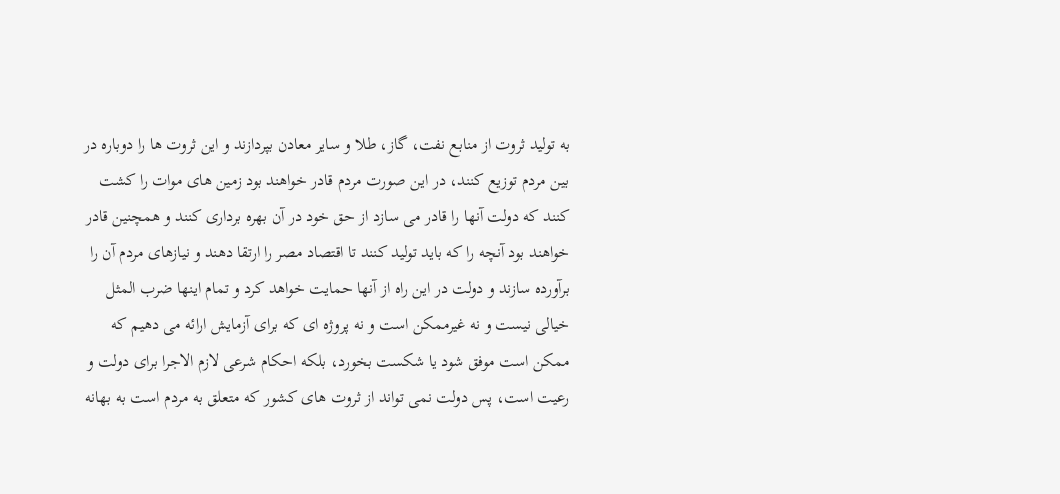به تولید ثروت از منابع نفت، گاز، طلا و سایر معادن بپردازند و این ثروت ها را دوباره در بین مردم توزیع کنند، در این صورت مردم قادر خواهند بود زمین های موات را کشت کنند که دولت آنها را قادر می سازد از حق خود در آن بهره برداری کنند و همچنین قادر خواهند بود آنچه را که باید تولید کنند تا اقتصاد مصر را ارتقا دهند و نیازهای مردم آن را برآورده سازند و دولت در این راه از آنها حمایت خواهد کرد و تمام اینها ضرب المثل خیالی نیست و نه غیرممکن است و نه پروژه ای که برای آزمایش ارائه می دهیم که ممکن است موفق شود یا شکست بخورد، بلکه احکام شرعی لازم الاجرا برای دولت و رعیت است، پس دولت نمی تواند از ثروت های کشور که متعلق به مردم است به بهانه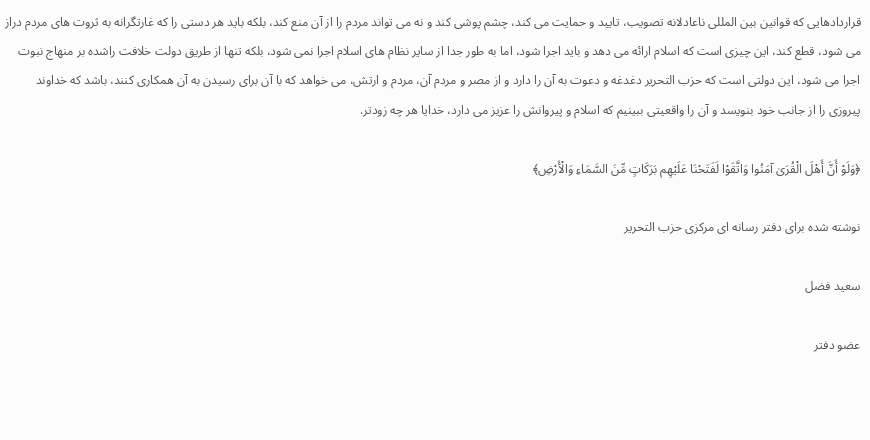قراردادهایی که قوانین بین المللی ناعادلانه تصویب، تایید و حمایت می کند، چشم پوشی کند و نه می تواند مردم را از آن منع کند، بلکه باید هر دستی را که غارتگرانه به ثروت های مردم دراز می شود، قطع کند، این چیزی است که اسلام ارائه می دهد و باید اجرا شود، اما به طور جدا از سایر نظام های اسلام اجرا نمی شود، بلکه تنها از طریق دولت خلافت راشده بر منهاج نبوت اجرا می شود، این دولتی است که حزب التحریر دغدغه و دعوت به آن را دارد و از مصر و مردم آن، مردم و ارتش، می خواهد که با آن برای رسیدن به آن همکاری کنند، باشد که خداوند پیروزی را از جانب خود بنویسد و آن را واقعیتی ببینیم که اسلام و پیروانش را عزیز می دارد، خدایا هر چه زودتر.

﴿وَلَوْ أَنَّ أَهْلَ الْقُرَىٰ آمَنُوا وَاتَّقَوْا لَفَتَحْنَا عَلَيْهِم بَرَكَاتٍ مِّنَ السَّمَاءِ وَالْأَرْضِ﴾

نوشته شده برای دفتر رسانه ای مرکزی حزب التحریر

سعید فضل

عضو دفتر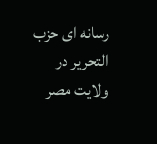رسانه ای حزب التحریر در ولایت مصر